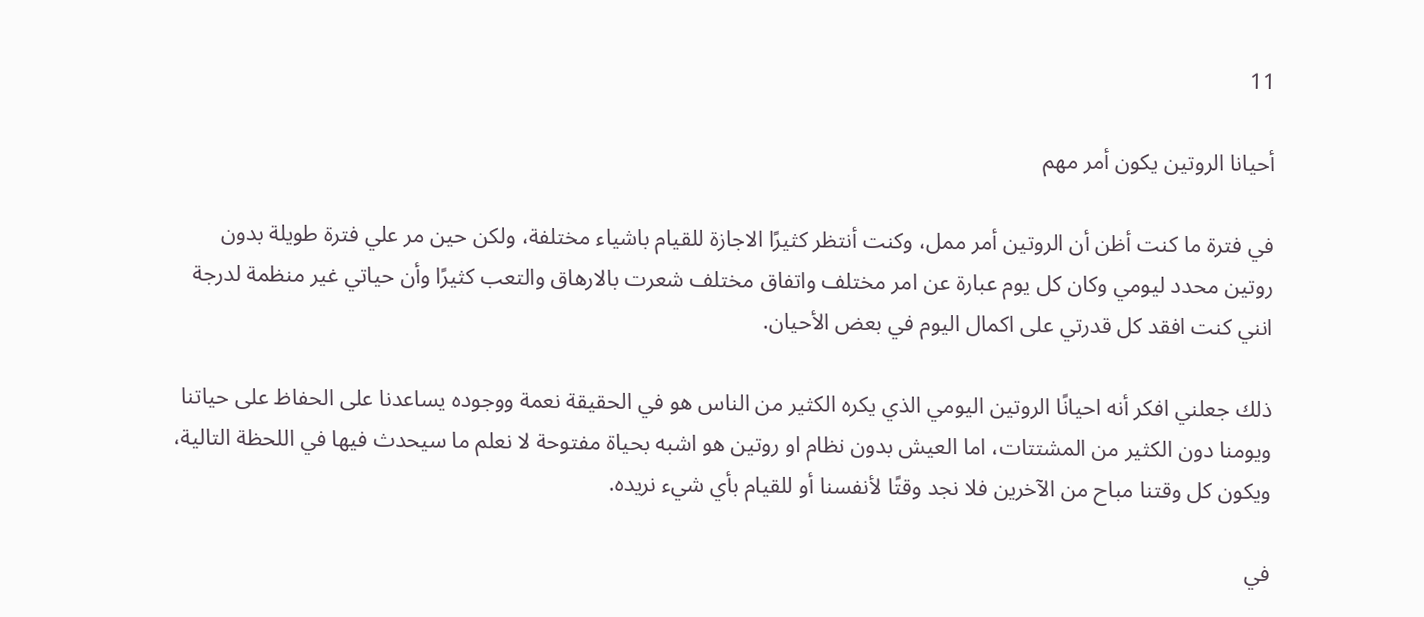11

أحيانا الروتين يكون أمر مهم

في فترة ما كنت أظن أن الروتين أمر ممل، وكنت أنتظر كثيرًا الاجازة للقيام باشياء مختلفة، ولكن حين مر علي فترة طويلة بدون روتين محدد ليومي وكان كل يوم عبارة عن امر مختلف واتفاق مختلف شعرت بالارهاق والتعب كثيرًا وأن حياتي غير منظمة لدرجة انني كنت افقد كل قدرتي على اكمال اليوم في بعض الأحيان.

ذلك جعلني افكر أنه احيانًا الروتين اليومي الذي يكره الكثير من الناس هو في الحقيقة نعمة ووجوده يساعدنا على الحفاظ على حياتنا ويومنا دون الكثير من المشتتات، اما العيش بدون نظام او روتين هو اشبه بحياة مفتوحة لا نعلم ما سيحدث فيها في اللحظة التالية، ويكون كل وقتنا مباح من الآخرين فلا نجد وقتًا لأنفسنا أو للقيام بأي شيء نريده.

في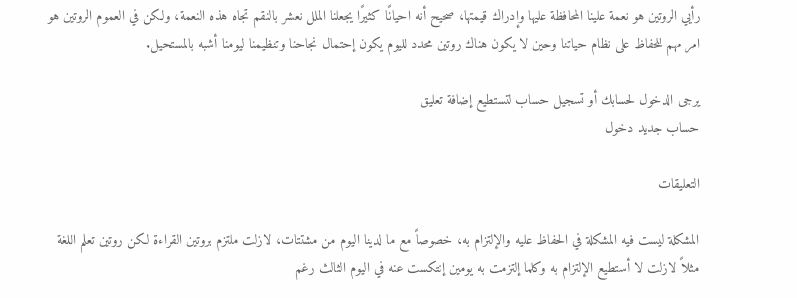رأيي الروتين هو نعمة علينا المحافظة عليها وإدراك قيمتها، صحيح أنه احيانًا كثيرًا يجعلنا الملل نعشر بالنقم تجاه هذه النعمة، ولكن في العموم الروتين هو امر مهم للحفاظ على نظام حياتنا وحين لا يكون هناك روتين محدد لليوم يكون إحتمال نجاحنا وتنظيمنا ليومنا أشبه بالمستحيل.

يرجى الدخول لحسابك أو تسجيل حساب لتستطيع إضافة تعليق
حساب جديد دخول

التعليقات

المشكلة ليست فيه المشكلة في الحفاظ عليه والإلتزام به، خصوصاً مع ما لدينا اليوم من مشتتات، لازلت ملتزم بروتين القراءة لكن روتين تعلم اللغة مثلاً لازلت لا أستطيع الإلتزام به وكلما إلتزمت به يومين إنتكست عنه في اليوم الثالث رغم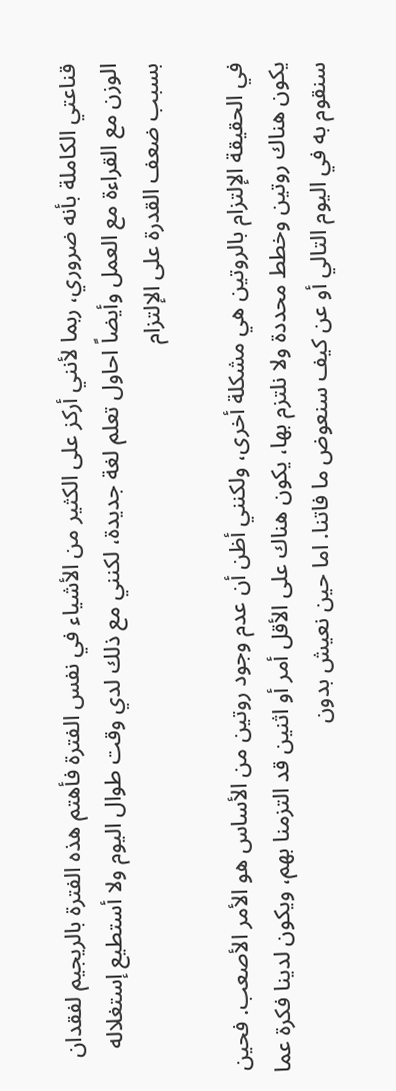قناعتي الكاملة بأنه ضروري، ربما لأنني أركز على الكثير من الأشياء في نفس الفترة فأهتم هذه الفترة بالريجيم لفقدان الوزن مع القراءة مع العمل وأيضاً احاول تعلم لغة جديدة، لكنني مع ذلك لدي وقت طوال اليوم ولا أستطيع إستغلاله بسبب ضعف القدرة على الإلتزام

في الحقيقة الإلتزام بالروتين هي مشكلة أخرى، ولكنني أظن أن عدم وجود روتين من الأساس هو الأمر الأصعب. فحين يكون هناك روتين وخطط محددة ولا نلتزم بها، يكون هناك على الأقل أمر أو اثنين قد التزمنا بهم، ويكون لدينا فكرة عما سنقوم به في اليوم التالي أو عن كيف سنعوض ما فاتنا. اما حين نعيش بدون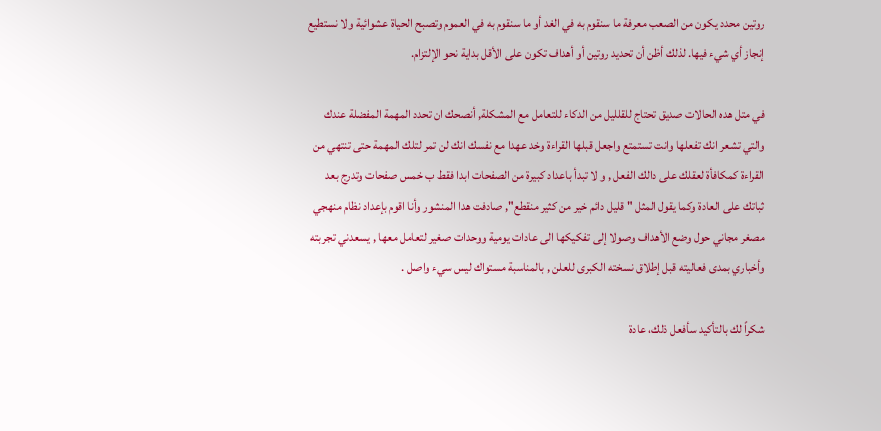روتين محدد يكون من الصعب معرفة ما سنقوم به في الغد أو ما سنقوم به في العموم وتصبح الحياة عشوائية ولا نستطيع إنجاز أي شيء فيها. لذلك أظن أن تحديد روتين أو أهداف تكون على الأقل بداية نحو الإلتزام.

في متل هده الحالات صديق تحتاج للقلليل من الدكاء للتعامل مع المشكلة, أنصحك ان تحدد المهمة المفضلة عندك والتي تشعر انك تفعلها وانت تستمتع واجعل قبلها القراءة وخد عهدا مع نفسك انك لن تمر لتلك المهمة حتى تنتهي من القراءة كمكافأة لعقلك على دالك الفعل , و لا تبدأ باعداد كبيرة من الصفحات ابدا فقط ب خمس صفحات وتدرج بعد ثباتك على العادة وكما يقول المثل " قليل دائم خير من كثير منقطع", صادفت هدا المنشور وأنا اقوم بإعداد نظام منهجي مصغر مجاني حول وضع الأهداف وصولا إلى تفكيكها الى عادات يومية ووحدات صغير لتعامل معها , يسعدني تجربته وأخباري بمدى فعاليته قبل إطلاق نسخته الكبرى للعلن , بالمناسبة مستواك ليس سيء واصل .

شكراً لك بالتأكيد سأفعل ذلك، عادة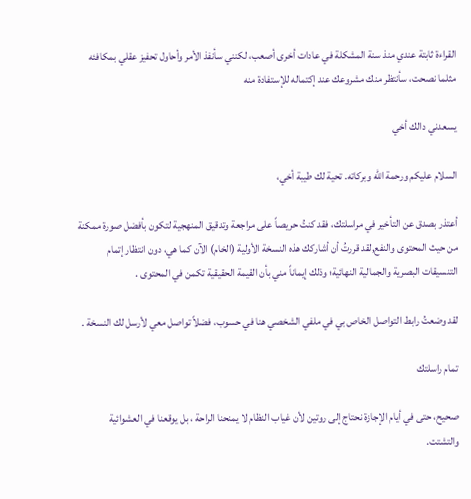القراءة ثابتة عندي منذ سنة المشكلة في عادات أخرى أصعب، لكنني سأنفذ الأمر وأحاول تحفيز عقلي بمكافئه مثلما نصحت، سأنتظر منك مشروعك عند إكتماله للإستفادة منه

يسعدني دالك أخي

السلام عليكم ورحمة الله وبركاته. تحية لك طيبة أخي،

أعتذر بصدق عن التأخير في مراسلتك، فقد كنتُ حريصاً على مراجعة وتدقيق المنهجية لتكون بأفضل صورة ممكنة من حيث المحتوى والنفع,لقد قررتُ أن أشاركك هذه النسخة الأولية (الخام) الآن كما هي، دون انتظار إتمام التنسيقات البصرية والجمالية النهائية؛ وذلك إيماناً مني بأن القيمة الحقيقية تكمن في المحتوى .

لقد وضعتُ رابط التواصل الخاص بي في ملفي الشخصي هنا في حسوب، فضلاً تواصل معي لأرسل لك النسخة .

تمام راسلتك

صحيح، حتى في أيام الإجازة نحتاج إلى روتين لأن غياب النظام لا يمنحنا الراحة ، بل يوقعنا في العشوائية والتشتت.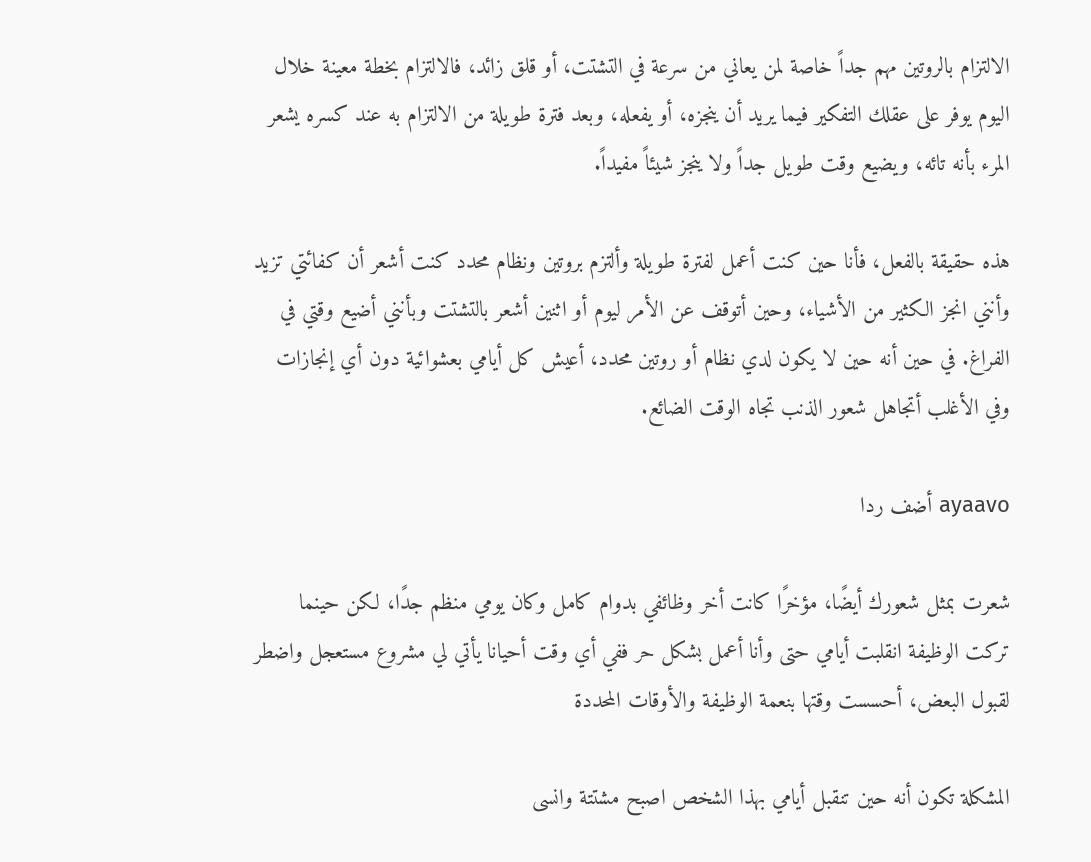الالتزام بالروتين مهم جداً خاصة لمن يعاني من سرعة في التشتت، أو قلق زائد، فالالتزام بخطة معينة خلال اليوم يوفر على عقلك التفكير فيما يريد أن ينجزه، أو يفعله، وبعد فترة طويلة من الالتزام به عند كسره يشعر المرء بأنه تائه، ويضيع وقت طويل جداً ولا ينجز شيئاً مفيداً.

هذه حقيقة بالفعل، فأنا حين كنت أعمل لفترة طويلة وألتزم بروتين ونظام محدد كنت أشعر أن كفائتي تزيد وأنني انجز الكثير من الأشياء، وحين أتوقف عن الأمر ليوم أو اثنين أشعر بالتشتت وبأنني أضيع وقتي في الفراغ. في حين أنه حين لا يكون لدي نظام أو روتين محدد، أعيش كل أيامي بعشوائية دون أي إنجازات وفي الأغلب أتجاهل شعور الذنب تجاه الوقت الضائع.

ayaavo أضف ردا

شعرت بمثل شعورك أيضًا، مؤخرًا كانت أخر وظائفي بدوام كامل وكان يومي منظم جدًا، لكن حينما تركت الوظيفة انقلبت أيامي حتى وأنا أعمل بشكل حر ففي أي وقت أحيانا يأتي لي مشروع مستعجل واضطر لقبول البعض، أحسست وقتها بنعمة الوظيفة والأوقات المحددة

المشكلة تكون أنه حين تنقبل أيامي بهذا الشخص اصبح مشتتة وانسى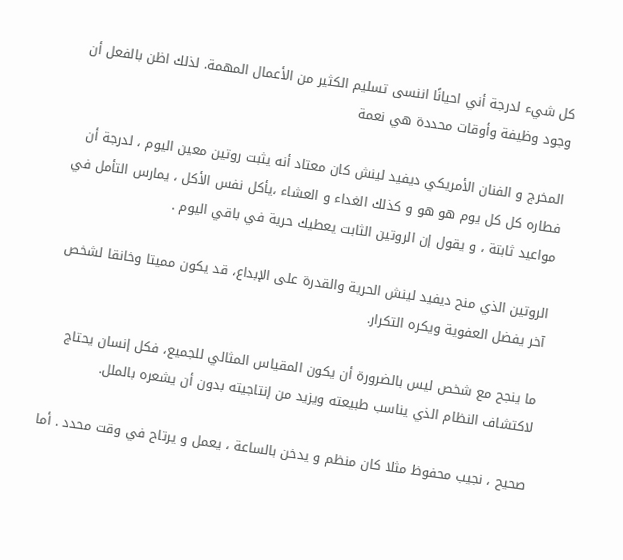كل شيء لدرجة أني احيانًا اننسى تسليم الكثير من الأعمال المهمة. لذلك اظن بالفعل أن وجود وظيفة وأوقات محددة هي نعمة

المخرج و الفنان الأمريكي ديفيد لينش كان معتاد أنه يثبت روتين معين اليوم ، لدرجة أن فطاره كل كل يوم هو هو و كذلك الغداء و العشاء ،يأكل نفس الأكل ، يمارس التأمل في مواعيد ثابتة ، و يقول إن الروتين الثابت يعطيك حرية في باقي اليوم .

الروتين الذي منح ديفيد لينش الحرية والقدرة على الإبداع، قد يكون مميتا وخانقا لشخص آخر يفضل العفوية ويكره التكرار.

ما ينجح مع شخص ليس بالضرورة أن يكون المقياس المثالي للجميع، فكل إنسان يحتاج لاكتشاف النظام الذي يناسب طبيعته ويزيد من إنتاجيته بدون أن يشعره بالملل.

صحيح ، نجيب محفوظ مثلا كان منظم و يدخن بالساعة ، يعمل و يرتاح في وقت محدد . أما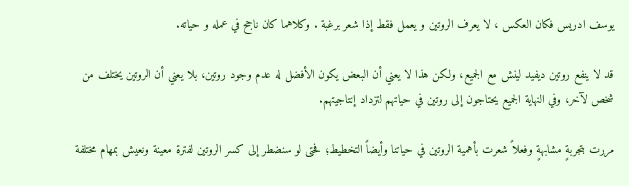يوسف ادريس فكان العكس ، لا يعرف الروتين و يعمل فقط إذا شعر برغبة . وكلاهما كان ناجح في عمله و حياته.

قد لا ينفع روتين ديفيد لينش مع الجميع، ولكن هذا لا يعني أن البعض يكون الأفضل له عدم وجود روتين، بلا يعني أن الروتين يختلف من شخص لآخر، وفي النهاية الجميع يحتاجون إلى روتين في حياتهم لتزداد إنتاجيتهم.

مررت بتجربةٍ مشابهةٍ وفعلاً شعرت بأهمية الروتين في حياتنا وأيضاً التخطيط؛ فحتى لو سنضطر إلى كسر الروتين لفترة معينة ونعيش بمهام مختلفة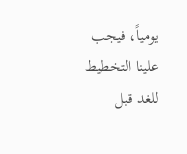يومياً، فيجب علينا التخطيط للغد قبل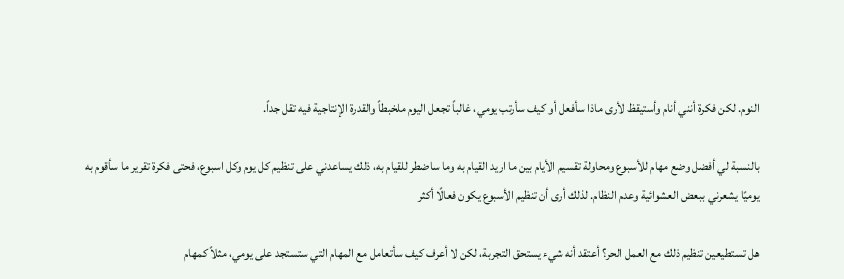النوم. لكن فكرة أنني أنام وأستيقظ لأرى ماذا سأفعل أو كيف سأرتب يومي، غالباً تجعل اليوم ملخبطاً والقدرة الإنتاجية فيه تقل جداً.

بالنسبة لي أفضل وضع مهام للأسبوع ومحاولة تقسيم الأيام بين ما اريد القيام به وما ساضطر للقيام به، ذلك يساعدني على تنظيم كل يوم وكل اسبوع، فحتى فكرة تقرير ما سأقوم به يوميًا يشعرني ببعض العشوائية وعدم النظام. لذلك أرى أن تنظيم الأسبوع يكون فعالًا أكثر

هل تستطيعين تنظيم ذلك مع العمل الحر؟ أعتقد أنه شيء يستحق التجربة، لكن لا أعرف كيف سأتعامل مع المهام التي ستستجد على يومي، مثلاً كمهام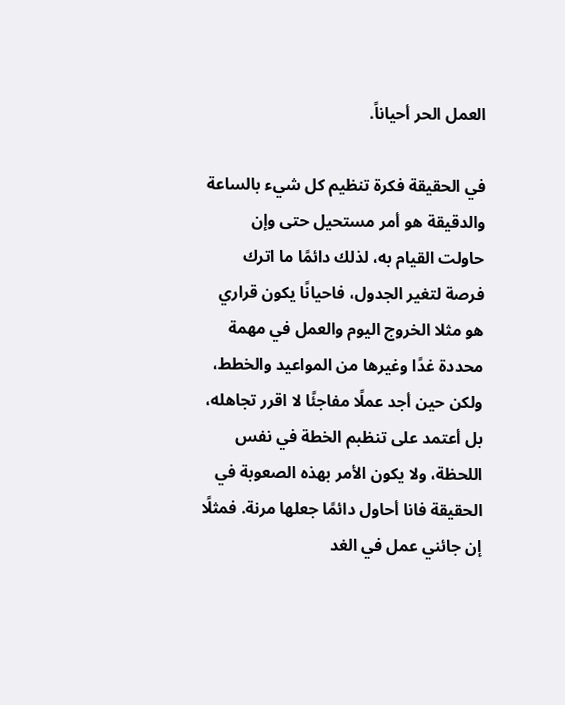العمل الحر أحياناً.

في الحقيقة فكرة تنظيم كل شيء بالساعة والدقيقة هو أمر مستحيل حتى وإن حاولت القيام به، لذلك دائمًا ما اترك فرصة لتغير الجدول، فاحيانًا يكون قراري هو مثلا الخروج اليوم والعمل في مهمة محددة غدًا وغيرها من المواعيد والخطط، ولكن حين أجد عملًا مفاجئًا لا اقرر تجاهله، بل أعتمد على تنظبم الخطة في نفس اللحظة، ولا يكون الأمر بهذه الصعوبة في الحقيقة فانا أحاول دائمًا جعلها مرنة. فمثلًا إن جائني عمل في الغد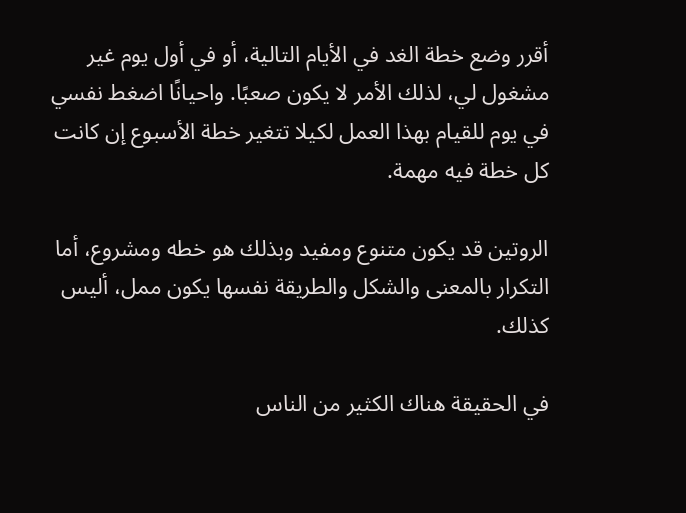أقرر وضع خطة الغد في الأيام التالية، أو في أول يوم غير مشغول لي، لذلك الأمر لا يكون صعبًا. واحيانًا اضغط نفسي في يوم للقيام بهذا العمل لكيلا تتغير خطة الأسبوع إن كانت كل خطة فيه مهمة.

الروتين قد يكون متنوع ومفيد وبذلك هو خطه ومشروع، أما التكرار بالمعنى والشكل والطريقة نفسها يكون ممل، أليس كذلك.

في الحقيقة هناك الكثير من الناس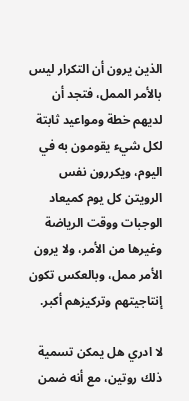الذين يرون أن التكرار ليس بالأمر الممل، فتجد أن لديهم خطة ومواعيد ثابتة لكل شيء يقومون به في اليوم، ويكررون نفس الرويتن كل يوم كميعاد الوجبات ووقت الرياضة وغيرها من الأمر، ولا يرون الأمر ممل، وبالعكس تكون إنتاجيتهم وتركيزهم أكبر.

لا ادري هل يمكن تسمية ذلك روتين، مع أنه ضمن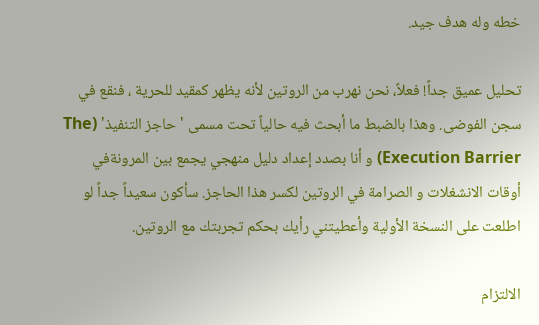خطه وله هدف جيد.

تحليل عميق جداً! فعلاً، نحن نهرب من الروتين لأنه يظهر كمقيد للحرية ، فنقع في سجن الفوضى. وهذا بالضبط ما أبحث فيه حالياً تحت مسمى 'حاجز التنفيذ' (The Execution Barrier) و أنا بصدد إعداد دليل منهجي يجمع بين المرونةفي أوقات الانشغلات و الصرامة في الروتين لكسر هذا الحاجز. سأكون سعيداً جداً لو اطلعت على النسخة الأولية وأعطيتني رأيك بحكم تجربتك مع الروتين.

الالتزام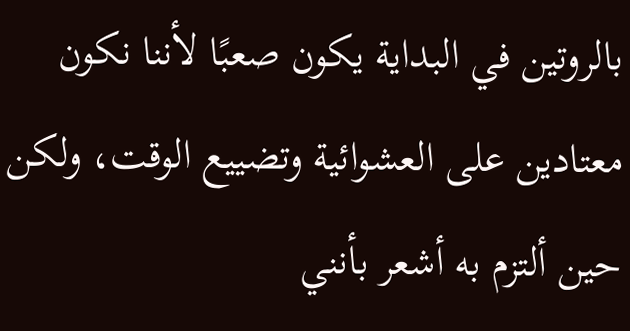بالروتين في البداية يكون صعبًا لأننا نكون معتادين على العشوائية وتضييع الوقت، ولكن حين ألتزم به أشعر بأنني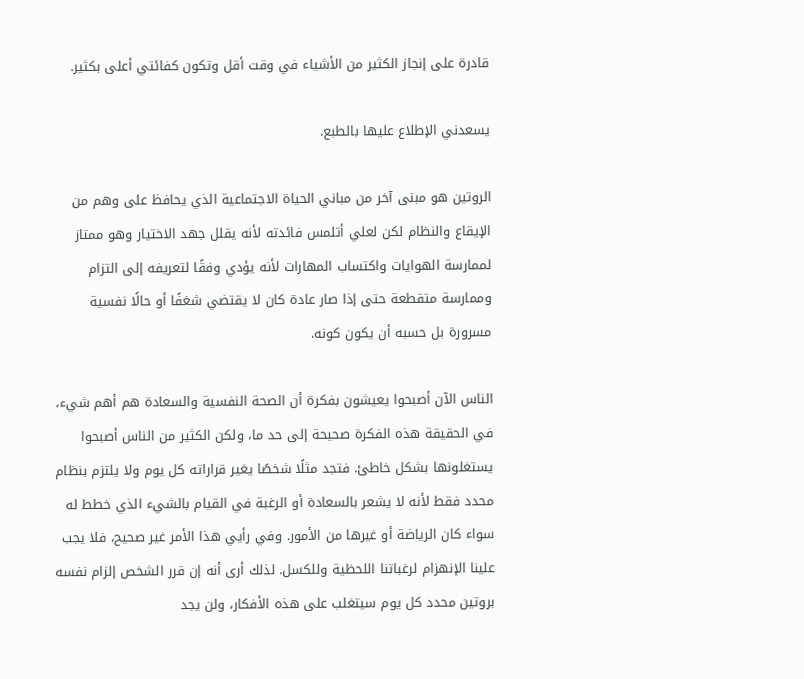قادرة على إنجاز الكثير من الأشياء في وقت أقل وتكون كفائتي أعلى بكثير.

يسعدني الإطلاع عليها بالطبع.

الروتين هو مبنى آخر من مباني الحياة الاجتماعية الذي يحافظ على وهم من الإيقاع والنظام لكن لعلي أتلمس فائدته لأنه يقلل جهد الاختيار وهو ممتاز لممارسة الهوايات واكتساب المهارات لأنه يؤدي وفقًا لتعريفه إلى التزام وممارسة متقطعة حتى إذا صار عادة كان لا يقتضي شغفًا أو حالًا نفسية مسرورة بل حسبه أن يكون كونه.

الناس الآن أصبحوا يعيشون بفكرة أن الصحة النفسية والسعادة هم أهم شيء، في الحقيقة هذه الفكرة صحيحة إلى حد ما، ولكن الكثير من الناس أصبحوا يستغلونها بشكل خاطئ. فتجد مثلًا شخصًا يغير قراراته كل يوم ولا يلتزم بنظام محدد فقط لأنه لا يشعر بالسعادة أو الرغبة في القيام بالشيء الذي خطط له سواء كان الرياضة أو غيرها من الأمور. وفي رأيي هذا الأمر غير صحيح، فلا يجب علينا الإنهزام لرغباتنا اللحظية وللكسل. لذلك أرى أنه إن قرر الشخص إلزام نفسه بروتين محدد كل يوم سيتغلب على هذه الأفكار، ولن يجد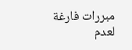مبررات فارغة لعدم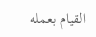القيام بعمله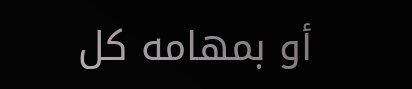أو بمهامه كل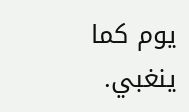يوم كما ينغبي.